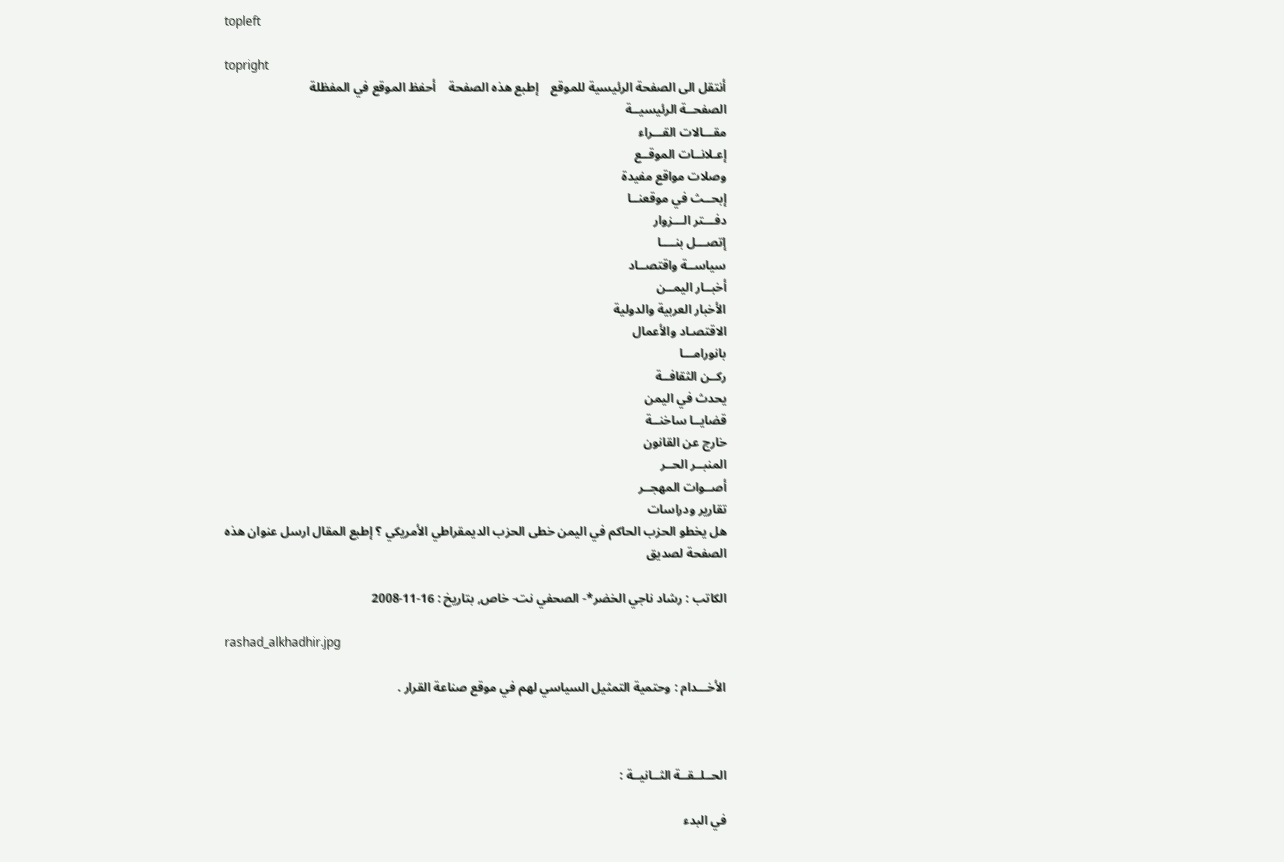topleft

topright
أنتقل الى الصفحة الرئيسية للموقع    إطبع هذه الصفحة    أحفظ الموقع في المفظلة
الصفحــة الرئيسيــة
مقـــالات القـــراء
إعـلانــات الموقــع
وصلات مواقع مفيدة
إبحــث في موقعنــا
دفـــتر الـــزوار
إتصـــل بنــــا
سياســة واقتصــاد
أخبــار اليمــن
الأخبار العربية والدولية
الاقتصـاد والأعمال
بانورامـــا
ركــن الثقافــة
يحدث في اليمن
قضايــا ساخنــة
خارج عن القانون
المنبــر الحــر
أصــوات المهجــر
تقارير ودراسات
هل يخطو الحزب الحاكم في اليمن خطى الحزب الديمقراطي الأمريكي ؟ إطبع المقال ارسل عنوان هذه الصفحة لصديق

الكاتب : رشاد ناجي الخضر*- الصحفي نت- خاص, بتاريخ : 16-11-2008

rashad_alkhadhir.jpg

الأخـــدام : وحتمية التمثيل السياسي لهم في موقع صناعة القرار .



الحــلــقــة الثــانيــة :

في البدء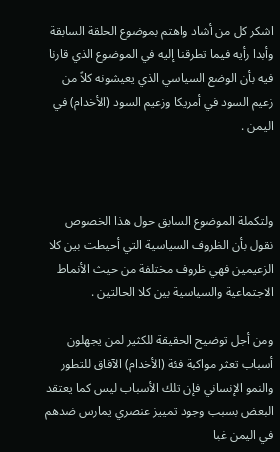اشكر كل من أشاد واهتم بموضوع الحلقة السابقة وأبدا رأيه فيما تطرقنا إليه في الموضوع الذي قارنا فيه بأن الوضع السياسي الذي يعيشونه كلاً من زعيم السود في أمريكا وزعيم السود (الأخدام) في اليمن .



ولتكملة الموضوع السابق حول هذا الخصوص نقول بأن الظروف السياسية التي أحيطت بين كلا الزعيمين فهي ظروف مختلفة من حيث الأنماط الاجتماعية والسياسية بين كلا الحالتين .

ومن أجل توضيح الحقيقة للكثير لمن يجهلون أسباب تعثر مواكبة فئة (الأخدام) الآفاق للتطور والنمو الإنساني فإن تلك الأسباب ليس كما يعتقد البعض بسبب وجود تمييز عنصري يمارس ضدهم في اليمن غبا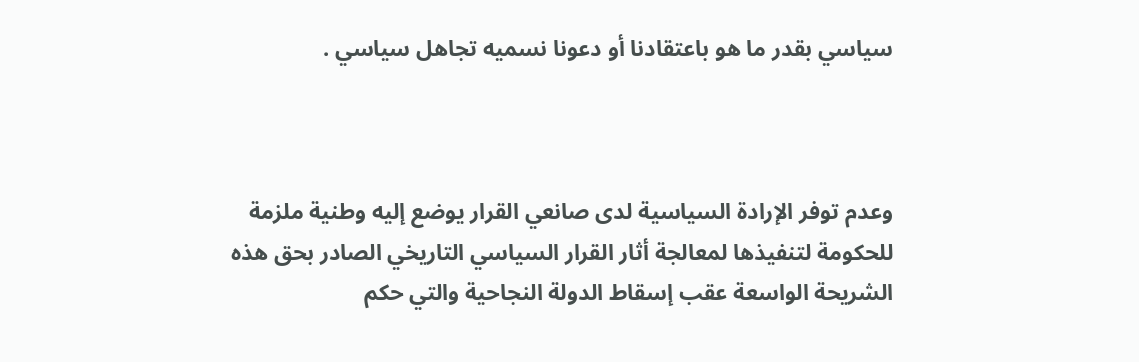سياسي بقدر ما هو باعتقادنا أو دعونا نسميه تجاهل سياسي .



وعدم توفر الإرادة السياسية لدى صانعي القرار يوضع إليه وطنية ملزمة للحكومة لتنفيذها لمعالجة أثار القرار السياسي التاريخي الصادر بحق هذه الشريحة الواسعة عقب إسقاط الدولة النجاحية والتي حكم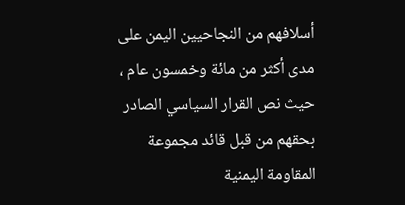أسلافهم من النجاحيين اليمن على مدى أكثر من مائة وخمسون عام ، حيث نص القرار السياسي الصادر بحقهم من قبل قائد مجموعة المقاومة اليمنية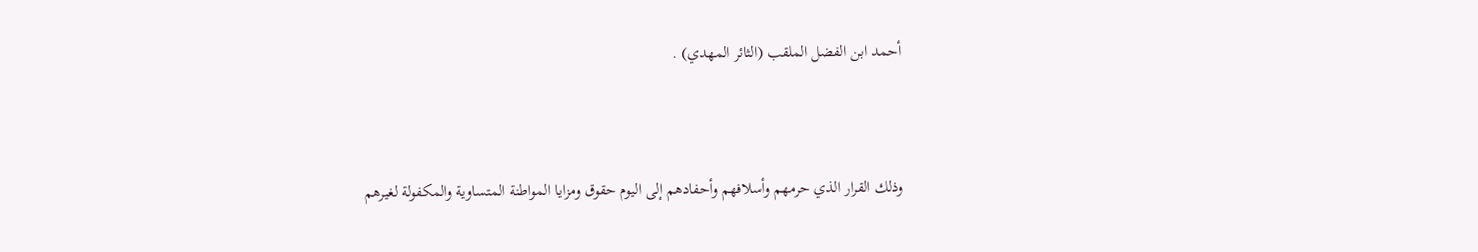أحمد ابن الفضل الملقب (الثائر المهدي) .



وذلك القرار الذي حرمهم وأسلافهم وأحفادهم إلى اليوم حقوق ومزايا المواطنة المتساوية والمكفولة لغيرهم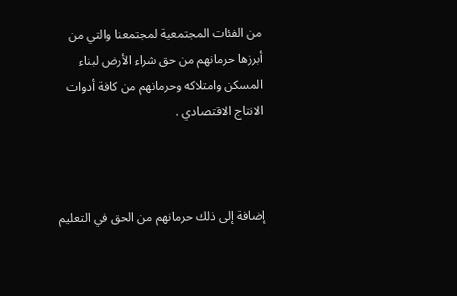من الفئات المجتمعية لمجتمعنا والتي من أبرزها حرمانهم من حق شراء الأرض لبناء المسكن وامتلاكه وحرمانهم من كافة أدوات الانتاج الاقتصادي .



إضافة إلى ذلك حرمانهم من الحق في التعليم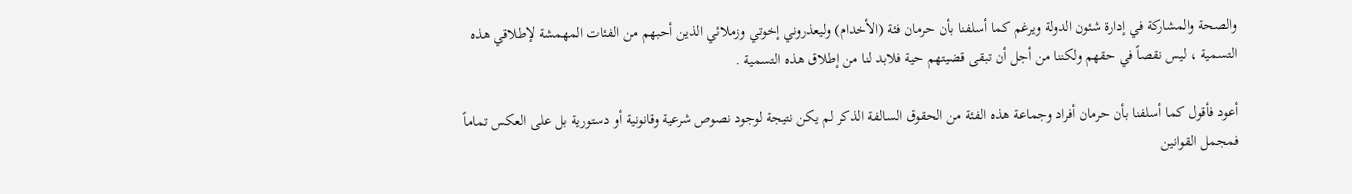والصحة والمشاركة في إدارة شئون الدولة ويرغم كما أسلفنا بأن حرمان فئة (الأخدام) وليعذروني إخوتي وزملائي الذين أحبهم من الفئات المهمشة لإطلاقي هذه التسمية ، ليس نقصاً في حقهم ولكننا من أجل أن تبقى قضيتهم حية فلابد لنا من إطلاق هذه التسمية .

أعود فأقول كما أسلفنا بأن حرمان أفراد وجماعة هذه الفئة من الحقوق السالفة الذكر لم يكن نتيجة لوجود نصوص شرعية وقانونية أو دستورية بل على العكس تماماً فمجمل القوانين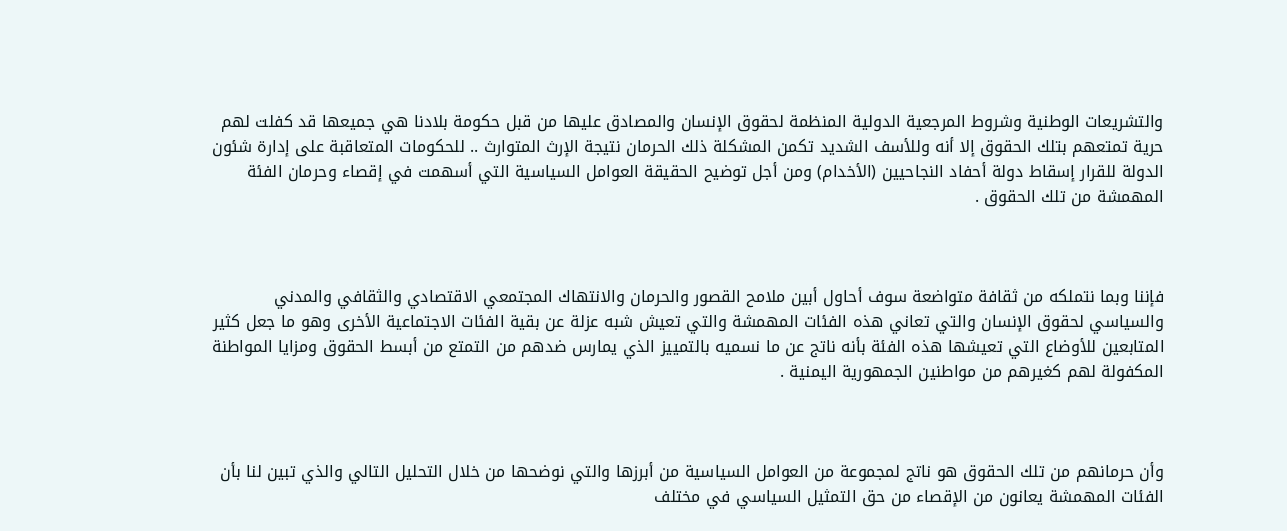والتشريعات الوطنية وشروط المرجعية الدولية المنظمة لحقوق الإنسان والمصادق عليها من قبل حكومة بلادنا هي جميعها قد كفلت لهم حرية تمتعهم بتلك الحقوق إلا أنه وللأسف الشديد تكمن المشكلة ذلك الحرمان نتيجة الإرث المتوارث .. للحكومات المتعاقبة على إدارة شئون الدولة للقرار إسقاط دولة أحفاد النجاحيين (الأخدام) ومن أجل توضيح الحقيقة العوامل السياسية التي أسهمت في إقصاء وحرمان الفئة المهمشة من تلك الحقوق .



فإننا وبما نتملكه من ثقافة متواضعة سوف أحاول أبين ملامح القصور والحرمان والانتهاك المجتمعي الاقتصادي والثقافي والمدني والسياسي لحقوق الإنسان والتي تعاني هذه الفئات المهمشة والتي تعيش شبه عزلة عن بقية الفئات الاجتماعية الأخرى وهو ما جعل كثير المتابعين للأوضاع التي تعيشها هذه الفئة بأنه ناتج عن ما نسميه بالتمييز الذي يمارس ضدهم من التمتع من أبسط الحقوق ومزايا المواطنة المكفولة لهم كغيرهم من مواطنين الجمهورية اليمنية .



وأن حرمانهم من تلك الحقوق هو ناتج لمجموعة من العوامل السياسية من أبرزها والتي نوضحها من خلال التحليل التالي والذي تبين لنا بأن الفئات المهمشة يعانون من الإقصاء من حق التمثيل السياسي في مختلف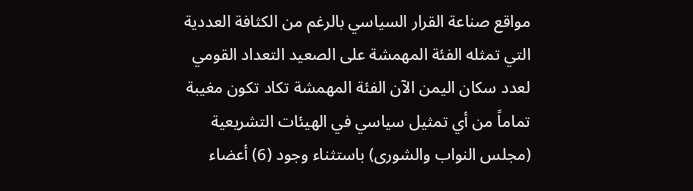مواقع صناعة القرار السياسي بالرغم من الكثافة العددية التي تمثله الفئة المهمشة على الصعيد التعداد القومي لعدد سكان اليمن الآن الفئة المهمشة تكاد تكون مغيبة تماماً من أي تمثيل سياسي في الهيئات التشريعية (مجلس النواب والشورى) باستثناء وجود (6) أعضاء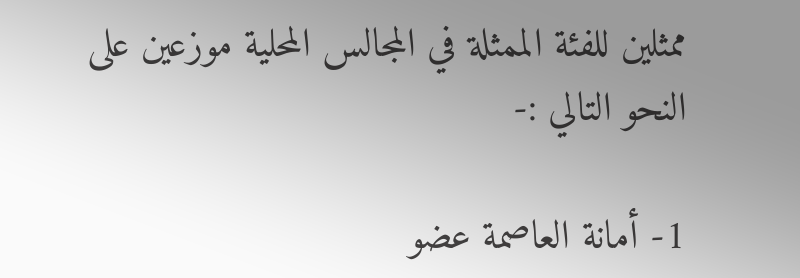ممثلين للفئة الممثلة في المجالس المحلية موزعين على النحو التالي :-

1- أمانة العاصمة عضو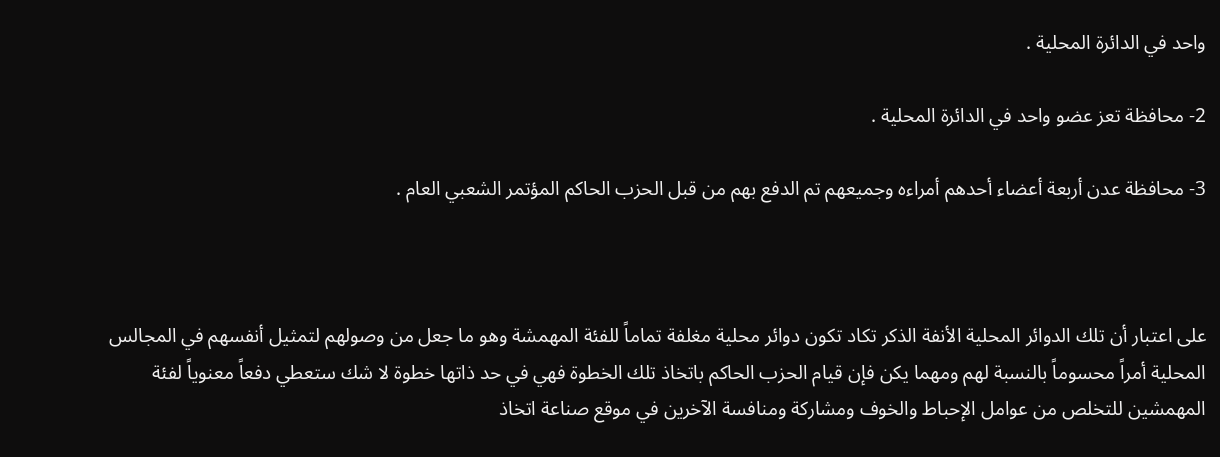واحد في الدائرة المحلية .

2- محافظة تعز عضو واحد في الدائرة المحلية .

3- محافظة عدن أربعة أعضاء أحدهم أمراءه وجميعهم تم الدفع بهم من قبل الحزب الحاكم المؤتمر الشعبي العام .



على اعتبار أن تلك الدوائر المحلية الأنفة الذكر تكاد تكون دوائر محلية مغلفة تماماً للفئة المهمشة وهو ما جعل من وصولهم لتمثيل أنفسهم في المجالس المحلية أمراً محسوماً بالنسبة لهم ومهما يكن فإن قيام الحزب الحاكم باتخاذ تلك الخطوة فهي في حد ذاتها خطوة لا شك ستعطي دفعاً معنوياً لفئة المهمشين للتخلص من عوامل الإحباط والخوف ومشاركة ومنافسة الآخرين في موقع صناعة اتخاذ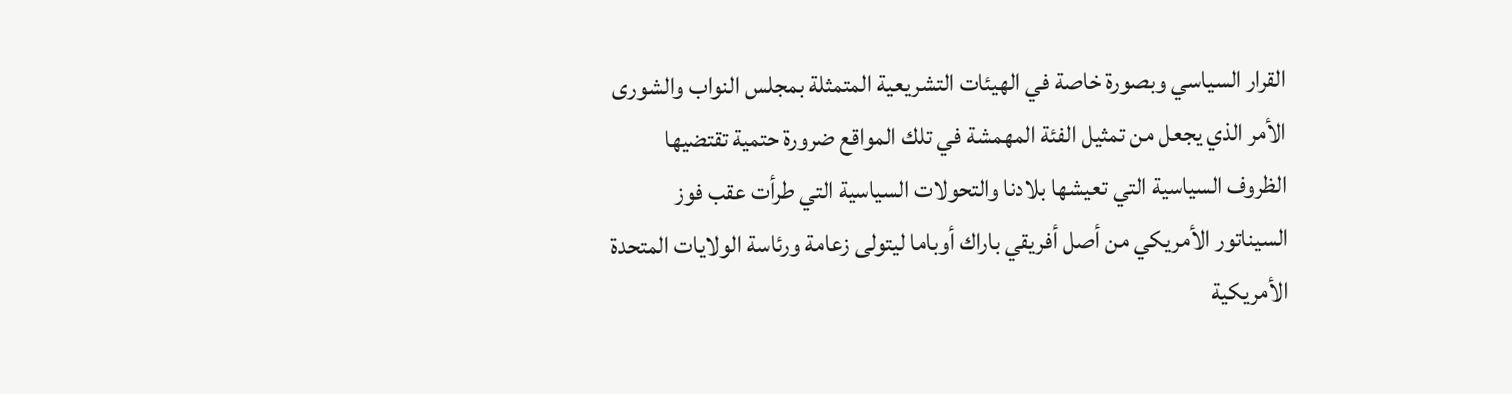القرار السياسي وبصورة خاصة في الهيئات التشريعية المتمثلة بمجلس النواب والشورى الأمر الذي يجعل من تمثيل الفئة المهمشة في تلك المواقع ضرورة حتمية تقتضيها الظروف السياسية التي تعيشها بلادنا والتحولات السياسية التي طرأت عقب فوز السيناتور الأمريكي من أصل أفريقي باراك أوباما ليتولى زعامة ورئاسة الولايات المتحدة الأمريكية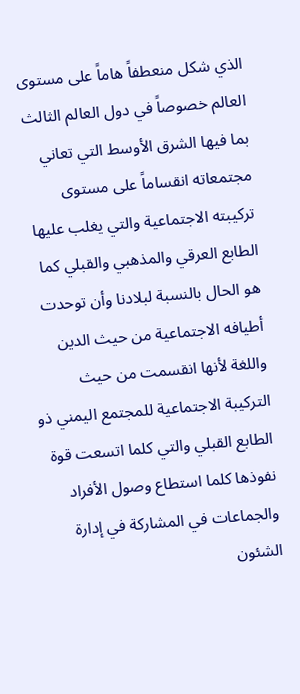الذي شكل منعطفاً هاماً على مستوى العالم خصوصاً في دول العالم الثالث بما فيها الشرق الأوسط التي تعاني مجتمعاته انقساماً على مستوى تركيبته الاجتماعية والتي يغلب عليها الطابع العرقي والمذهبي والقبلي كما هو الحال بالنسبة لبلادنا وأن توحدت أطيافه الاجتماعية من حيث الدين واللغة لأنها انقسمت من حيث التركيبة الاجتماعية للمجتمع اليمني ذو الطابع القبلي والتي كلما اتسعت قوة نفوذها كلما استطاع وصول الأفراد والجماعات في المشاركة في إدارة الشئون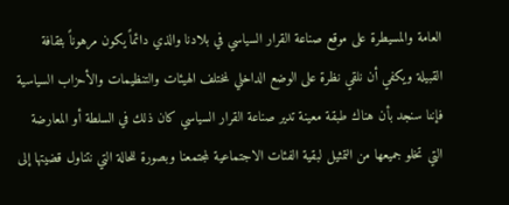العامة والمسيطرة على موقع صناعة القرار السياسي في بلادنا والذي دائماً يكون مرهوناً بثقافة القبيلة ويكفي أن نلقي نظرة على الوضع الداخلي لمختلف الهيئات والتنظيمات والأحزاب السياسية فإننا سنجد بأن هناك طبقة معينة تدير صناعة القرار السياسي كان ذلك في السلطة أو المعارضة التي تخلو جميعها من التمثيل لبقية الفئات الاجتماعية لمجتمعنا وبصورة للحالة التي نتناول قضيتها إلى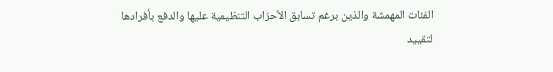الفئات المهمشة والذين برغم تسابق الأحزاب التنظيمية عليها والدفع بأفرادها لتقييد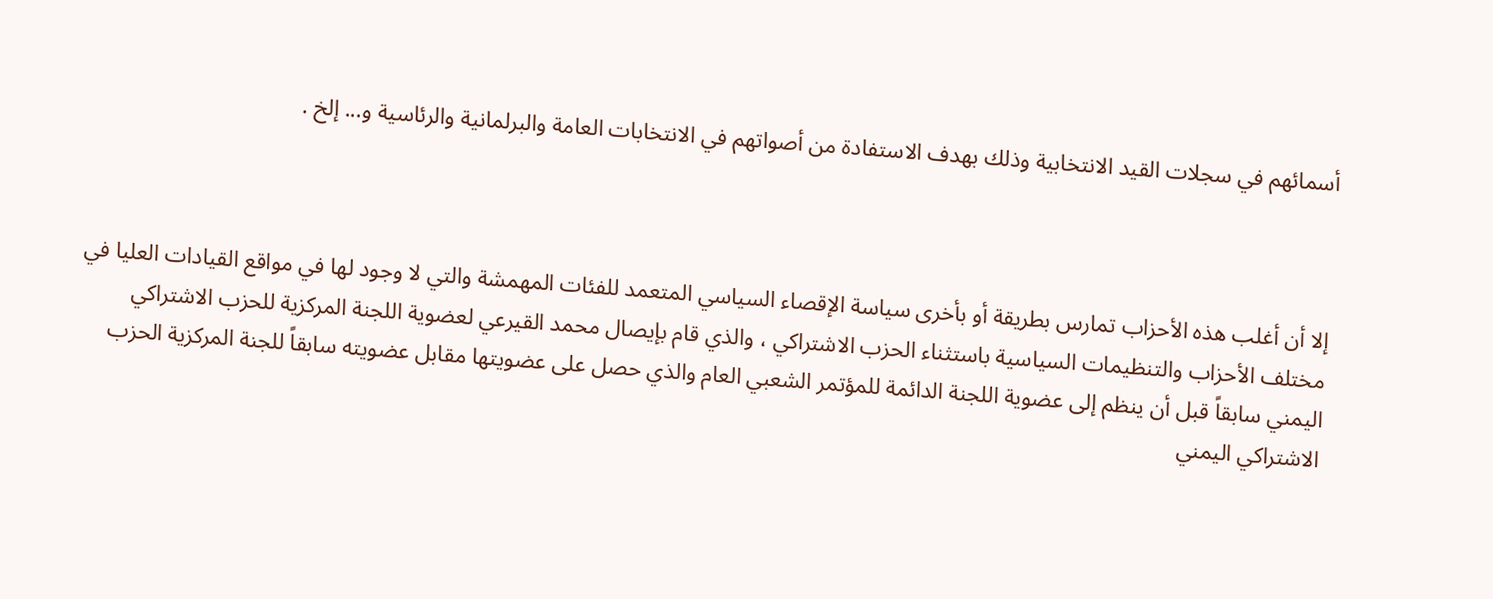أسمائهم في سجلات القيد الانتخابية وذلك بهدف الاستفادة من أصواتهم في الانتخابات العامة والبرلمانية والرئاسية و... إلخ .



إلا أن أغلب هذه الأحزاب تمارس بطريقة أو بأخرى سياسة الإقصاء السياسي المتعمد للفئات المهمشة والتي لا وجود لها في مواقع القيادات العليا في مختلف الأحزاب والتنظيمات السياسية باستثناء الحزب الاشتراكي ، والذي قام بإيصال محمد القيرعي لعضوية اللجنة المركزية للحزب الاشتراكي اليمني سابقاً قبل أن ينظم إلى عضوية اللجنة الدائمة للمؤتمر الشعبي العام والذي حصل على عضويتها مقابل عضويته سابقاً للجنة المركزية الحزب الاشتراكي اليمني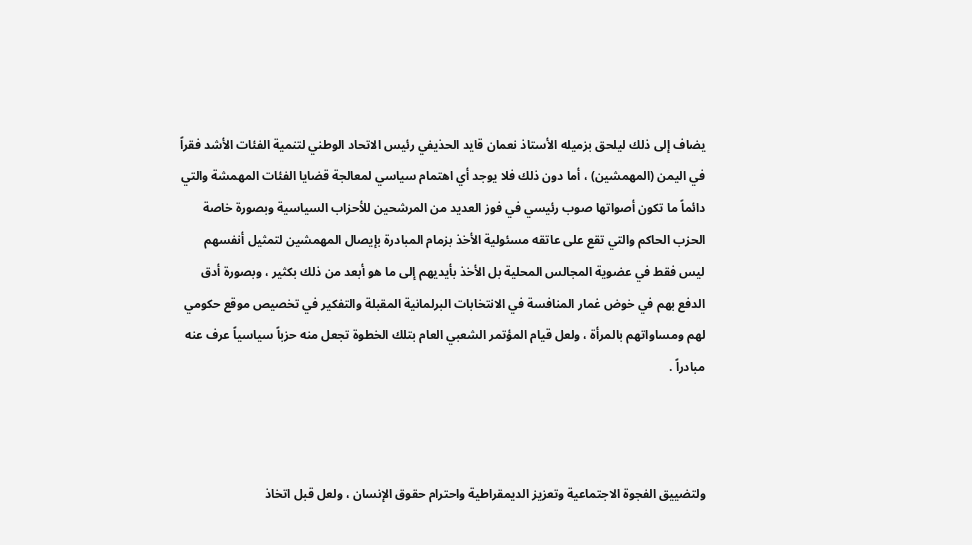يضاف إلى ذلك ليلحق بزميله الأستاذ نعمان قايد الحذيفي رئيس الاتحاد الوطني لتنمية الفئات الأشد فقراً في اليمن (المهمشين) ، أما دون ذلك فلا يوجد أي اهتمام سياسي لمعالجة قضايا الفئات المهمشة والتي دائماً ما تكون أصواتها صوب رئيسي في فوز العديد من المرشحين للأحزاب السياسية وبصورة خاصة الحزب الحاكم والتي تقع على عاتقه مسئولية الأخذ بزمام المبادرة بإيصال المهمشين لتمثيل أنفسهم ليس فقط في عضوية المجالس المحلية بل الأخذ بأيديهم إلى ما هو أبعد من ذلك بكثير ، وبصورة أدق الدفع بهم في خوض غمار المنافسة في الانتخابات البرلمانية المقبلة والتفكير في تخصيص موقع حكومي لهم ومساواتهم بالمرأة ، ولعل قيام المؤتمر الشعبي العام بتلك الخطوة تجعل منه حزباً سياسياً عرف عنه مبادراً .



ولتضييق الفجوة الاجتماعية وتعزيز الديمقراطية واحترام حقوق الإنسان ، ولعل قبل اتخاذ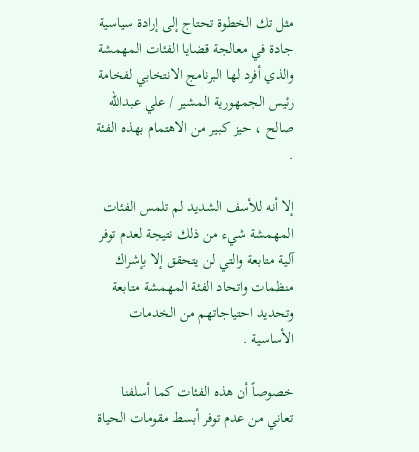مثل تك الخطوة تحتاج إلى إرادة سياسية جادة في معالجة قضايا الفئات المهمشة والذي أفرد لها البرنامج الانتخابي لفخامة رئيس الجمهورية المشير / علي عبدالله صالح ، حيز كبير من الاهتمام بهذه الفئة .

إلا أنه للأسف الشديد لم تلمس الفئات المهمشة شيء من ذلك نتيجة لعدم توفر آلية متابعة والتي لن يتحقق إلا بإشراك منظمات واتحاد الفئة المهمشة متابعة وتحديد احتياجاتهم من الخدمات الأساسية .

خصوصاً أن هذه الفئات كما أسلفنا تعاني من عدم توفر أبسط مقومات الحياة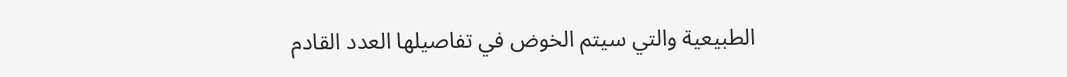الطبيعية والتي سيتم الخوض في تفاصيلها العدد القادم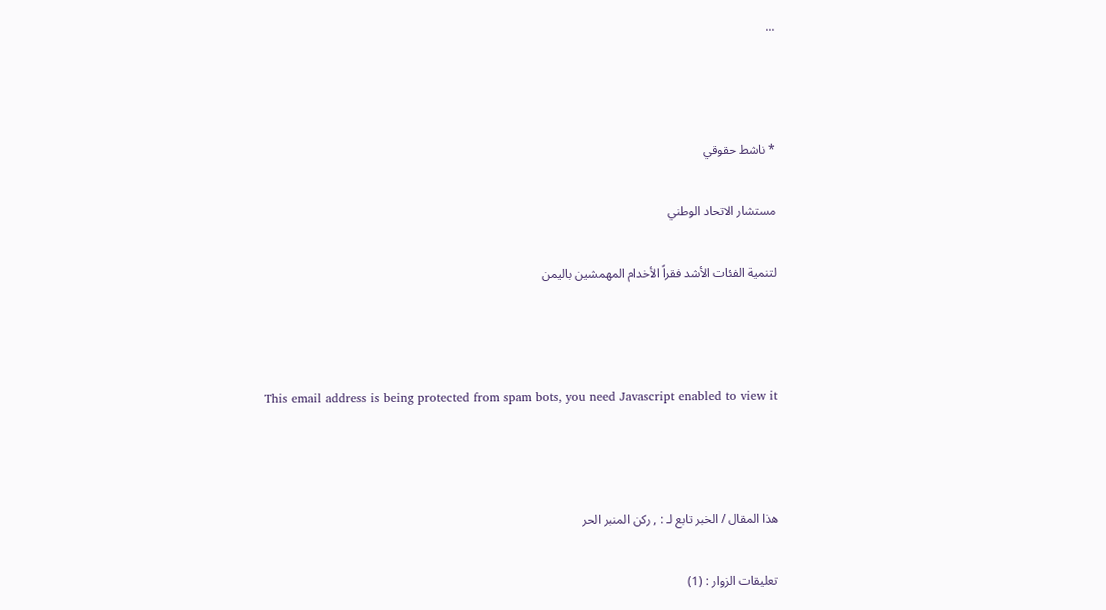...



* ناشط حقوقي

مستشار الاتحاد الوطني

لتنمية الفئات الأشد فقراً الأخدام المهمشين باليمن



This email address is being protected from spam bots, you need Javascript enabled to view it



هذا المقال / الخبر تابع لـ : , ركن المنبر الحر

تعليقات الزوار : (1)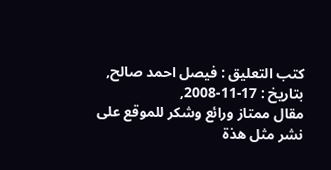كتب التعليق : فيصل احمد صالح, بتاريخ : 17-11-2008,
مقال ممتاز ورائع وشكر للموقع على نشر مثل هذة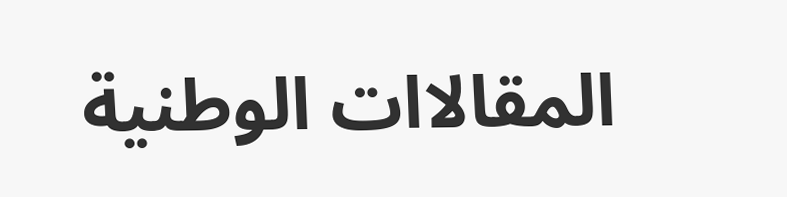المقالاات الوطنية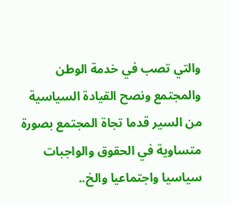والتي تصب في خدمة الوطن والمجتمع ونصح القيادة السياسية من السير قدما تجاة المجتمع بصورة متساوية في الحقوق والواجبات سياسيا واجتماعيا والخ..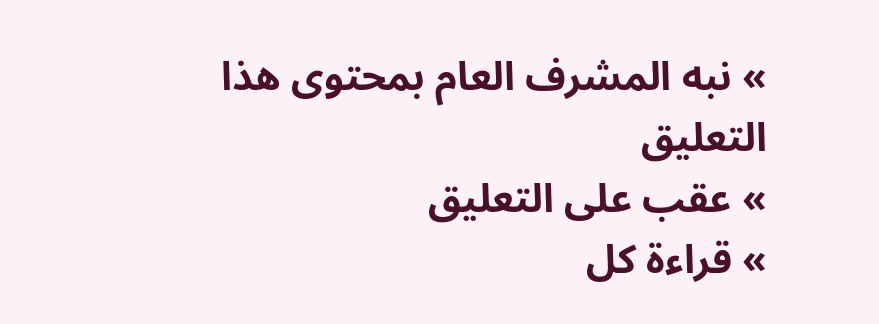» نبه المشرف العام بمحتوى هذا التعليق
» عقب على التعليق
» قراءة كل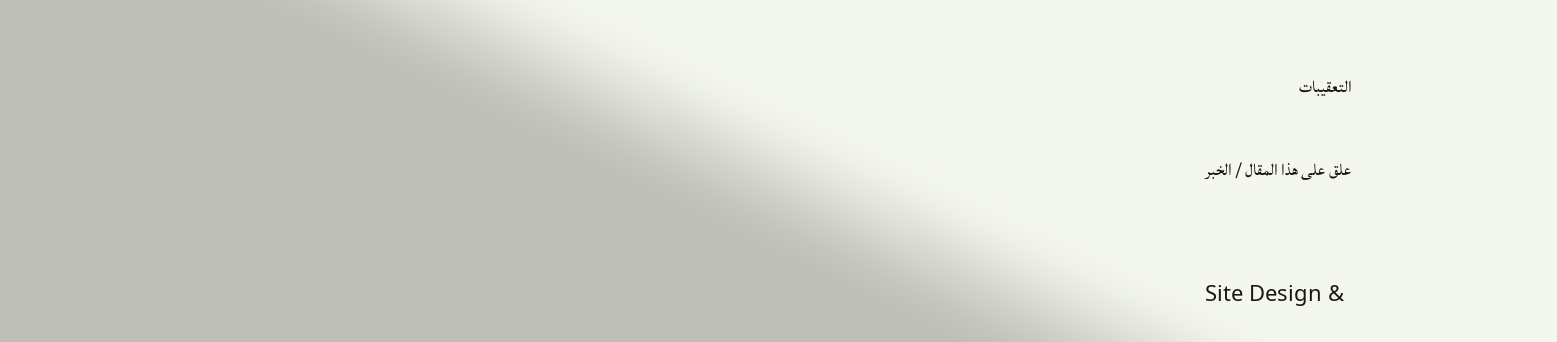التعقيبات

علق على هذا المقال / الخبر


Site Design &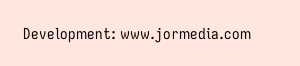Development: www.jormedia.com